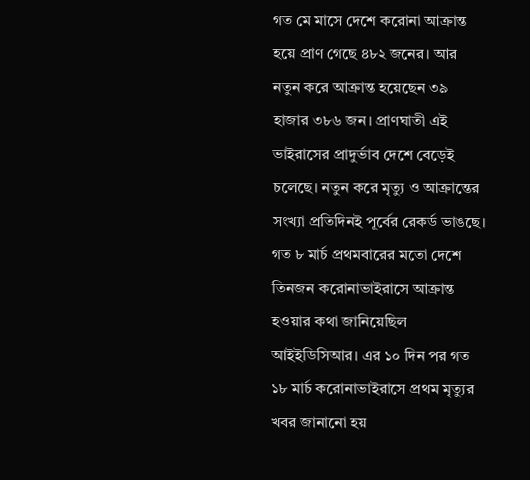গত মে মাসে দেশে করোনা আক্রান্ত হয়ে প্রাণ গেছে ৪৮২ জনের। আর নতুন করে আক্রান্ত হয়েছেন ৩৯ হাজার ৩৮৬ জন। প্রাণঘাতী এই ভাইরাসের প্রাদুর্ভাব দেশে বেড়েই চলেছে। নতুন করে মৃত্যু ও আক্রান্তের সংখ্যা প্রতিদিনই পূর্বের রেকর্ড ভাঙছে।
গত ৮ মার্চ প্রথমবারের মতো দেশে তিনজন করোনাভাইরাসে আক্রান্ত হওয়ার কথা জানিয়েছিল আইইডিসিআর। এর ১০ দিন পর গত ১৮ মার্চ করোনাভাইরাসে প্রথম মৃত্যুর খবর জানানো হয়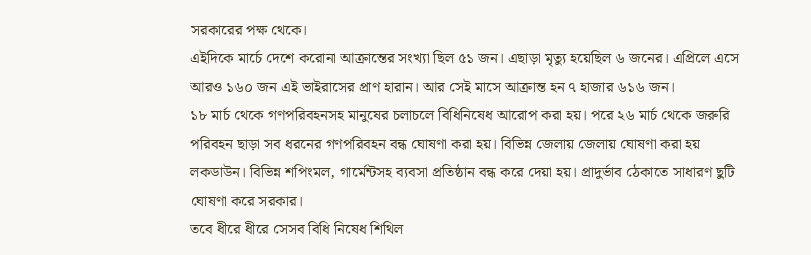সরকারের পক্ষ থেকে।
এইদিকে মার্চে দেশে করোনা আক্রান্তের সংখ্যা ছিল ৫১ জন। এছাড়া মৃত্যু হয়েছিল ৬ জনের। এপ্রিলে এসে আরও ১৬০ জন এই ভাইরাসের প্রাণ হারান। আর সেই মাসে আক্রান্ত হন ৭ হাজার ৬১৬ জন।
১৮ মার্চ থেকে গণপরিবহনসহ মানুষের চলাচলে বিধিনিষেধ আরোপ করা হয়। পরে ২৬ মার্চ থেকে জরুরি পরিবহন ছাড়া সব ধরনের গণপরিবহন বন্ধ ঘোষণা করা হয়। বিভিন্ন জেলায় জেলায় ঘোষণা করা হয় লকডাউন। বিভিন্ন শপিংমল, গার্মেন্টসহ ব্যবসা প্রতিষ্ঠান বন্ধ করে দেয়া হয়। প্রাদুর্ভাব ঠেকাতে সাধারণ ছুটি ঘোষণা করে সরকার।
তবে ধীরে ধীরে সেসব বিধি নিষেধ শিথিল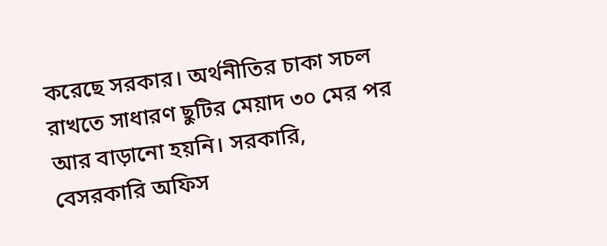করেছে সরকার। অর্থনীতির চাকা সচল রাখতে সাধারণ ছুটির মেয়াদ ৩০ মের পর আর বাড়ানো হয়নি। সরকারি, বেসরকারি অফিস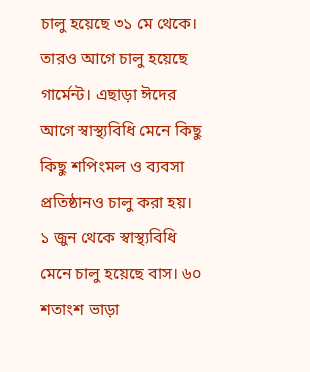চালু হয়েছে ৩১ মে থেকে। তারও আগে চালু হয়েছে গার্মেন্ট। এছাড়া ঈদের আগে স্বাস্থ্যবিধি মেনে কিছু কিছু শপিংমল ও ব্যবসা প্রতিষ্ঠানও চালু করা হয়।
১ জুন থেকে স্বাস্থ্যবিধি মেনে চালু হয়েছে বাস। ৬০ শতাংশ ভাড়া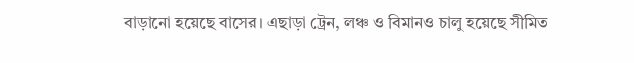বাড়ানো হয়েছে বাসের। এছাড়া ট্রেন, লঞ্চ ও বিমানও চালু হয়েছে সীমিত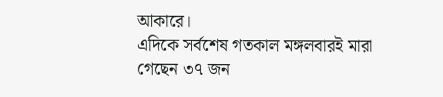আকারে।
এদিকে সর্বশেষ গতকাল মঙ্গলবারই মারা গেছেন ৩৭ জন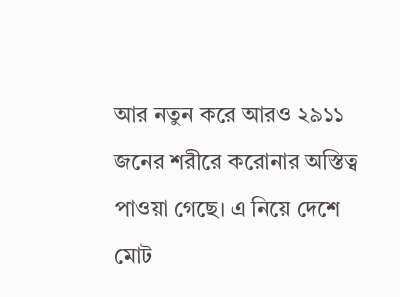আর নতুন করে আরও ২৯১১ জনের শরীরে করোনার অস্তিত্ব পাওয়া গেছে। এ নিয়ে দেশে মোট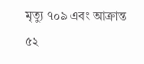মৃত্যু ৭০৯ এবং আক্রান্ত ৫২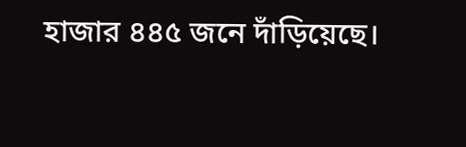হাজার ৪৪৫ জনে দাঁড়িয়েছে।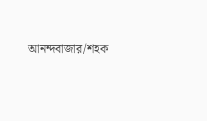আনন্দবাজার/শহক